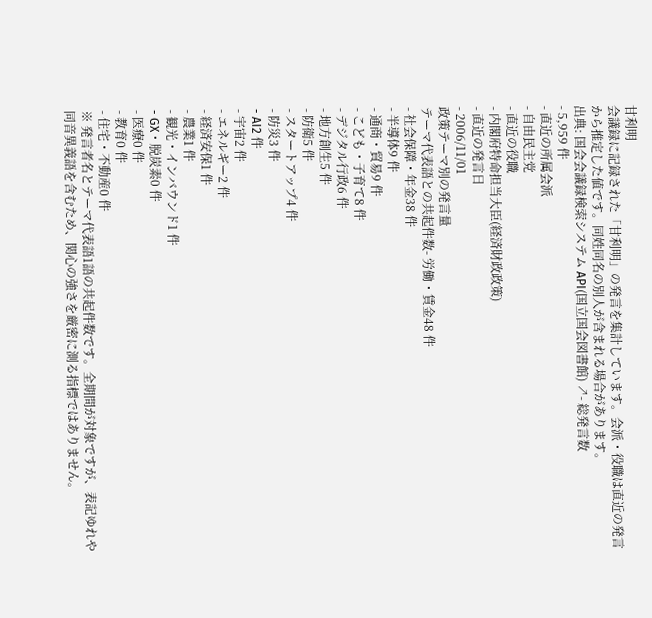甘利明
会議録に記録された「甘利明」の発言を集計しています。会派・役職は直近の発言から推定した値です。同姓同名の別人が含まれる場合があります。
出典: 国会会議録検索システム API(国立国会図書館) ↗- 総発言数
- 5,959 件
- 直近の所属会派
- 自由民主党
- 直近の役職
- 内閣府特命担当大臣(経済財政政策)
- 直近の発言日
- 2006/11/01
政策テーマ別の発言量
テーマ代表語との共起件数- 労働・賃金48 件
- 社会保障・年金38 件
- 半導体9 件
- 通商・貿易9 件
- こども・子育て8 件
- デジタル行政6 件
- 地方創生5 件
- 防衛5 件
- スタートアップ4 件
- 防災3 件
- AI2 件
- 宇宙2 件
- エネルギー2 件
- 経済安保1 件
- 農業1 件
- 観光・インバウンド1 件
- GX・脱炭素0 件
- 医療0 件
- 教育0 件
- 住宅・不動産0 件
※ 発言者名とテーマ代表語1語の共起件数です。全期間が対象ですが、表記ゆれや 同音異義語を含むため、関心の強さを厳密に測る指標ではありません。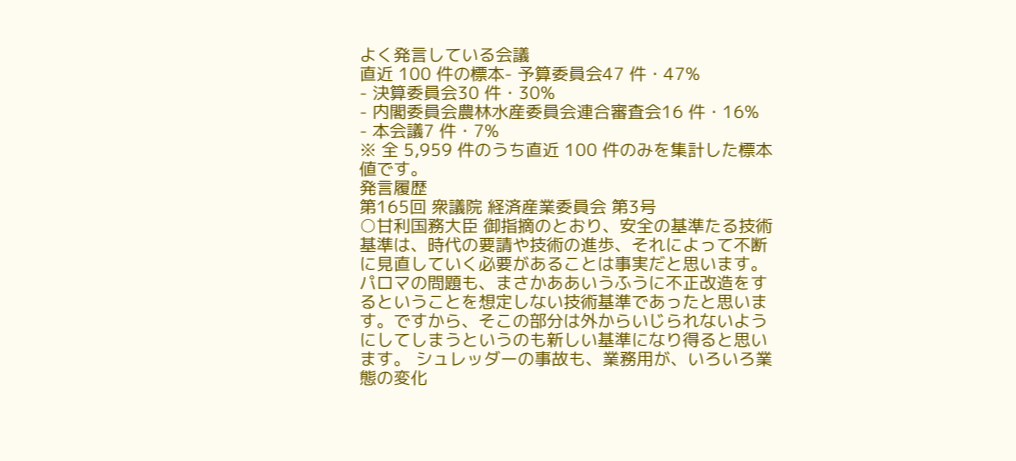よく発言している会議
直近 100 件の標本- 予算委員会47 件・47%
- 決算委員会30 件・30%
- 内閣委員会農林水産委員会連合審査会16 件・16%
- 本会議7 件・7%
※ 全 5,959 件のうち直近 100 件のみを集計した標本値です。
発言履歴
第165回 衆議院 経済産業委員会 第3号
○甘利国務大臣 御指摘のとおり、安全の基準たる技術基準は、時代の要請や技術の進歩、それによって不断に見直していく必要があることは事実だと思います。 パロマの問題も、まさかああいうふうに不正改造をするということを想定しない技術基準であったと思います。ですから、そこの部分は外からいじられないようにしてしまうというのも新しい基準になり得ると思います。 シュレッダーの事故も、業務用が、いろいろ業態の変化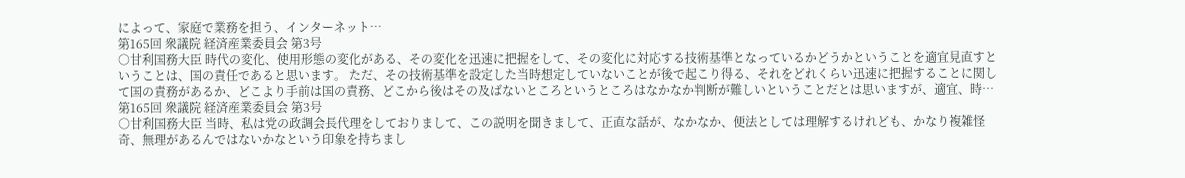によって、家庭で業務を担う、インターネット…
第165回 衆議院 経済産業委員会 第3号
○甘利国務大臣 時代の変化、使用形態の変化がある、その変化を迅速に把握をして、その変化に対応する技術基準となっているかどうかということを適宜見直すということは、国の責任であると思います。 ただ、その技術基準を設定した当時想定していないことが後で起こり得る、それをどれくらい迅速に把握することに関して国の責務があるか、どこより手前は国の責務、どこから後はその及ばないところというところはなかなか判断が難しいということだとは思いますが、適宜、時…
第165回 衆議院 経済産業委員会 第3号
○甘利国務大臣 当時、私は党の政調会長代理をしておりまして、この説明を聞きまして、正直な話が、なかなか、便法としては理解するけれども、かなり複雑怪奇、無理があるんではないかなという印象を持ちまし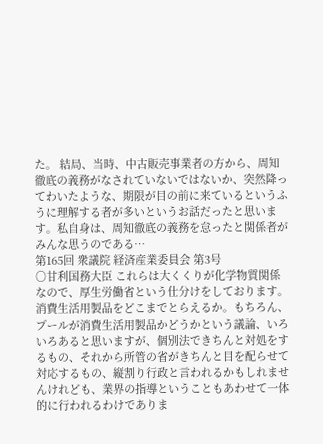た。 結局、当時、中古販売事業者の方から、周知徹底の義務がなされていないではないか、突然降ってわいたような、期限が目の前に来ているというふうに理解する者が多いというお話だったと思います。私自身は、周知徹底の義務を怠ったと関係者がみんな思うのである…
第165回 衆議院 経済産業委員会 第3号
○甘利国務大臣 これらは大くくりが化学物質関係なので、厚生労働省という仕分けをしております。 消費生活用製品をどこまでとらえるか。もちろん、プールが消費生活用製品かどうかという議論、いろいろあると思いますが、個別法できちんと対処をするもの、それから所管の省がきちんと目を配らせて対応するもの、縦割り行政と言われるかもしれませんけれども、業界の指導ということもあわせて一体的に行われるわけでありま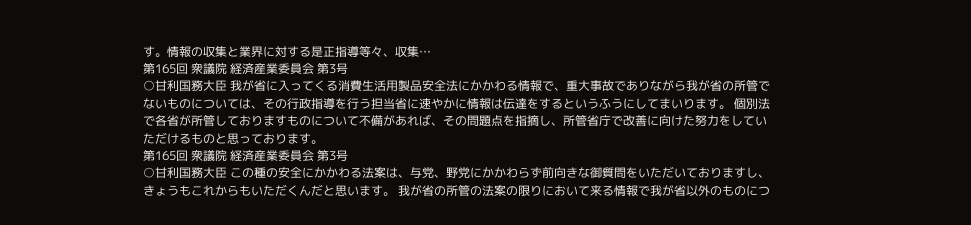す。情報の収集と業界に対する是正指導等々、収集…
第165回 衆議院 経済産業委員会 第3号
○甘利国務大臣 我が省に入ってくる消費生活用製品安全法にかかわる情報で、重大事故でありながら我が省の所管でないものについては、その行政指導を行う担当省に速やかに情報は伝達をするというふうにしてまいります。 個別法で各省が所管しておりますものについて不備があれば、その問題点を指摘し、所管省庁で改善に向けた努力をしていただけるものと思っております。
第165回 衆議院 経済産業委員会 第3号
○甘利国務大臣 この種の安全にかかわる法案は、与党、野党にかかわらず前向きな御質問をいただいておりますし、きょうもこれからもいただくんだと思います。 我が省の所管の法案の限りにおいて来る情報で我が省以外のものにつ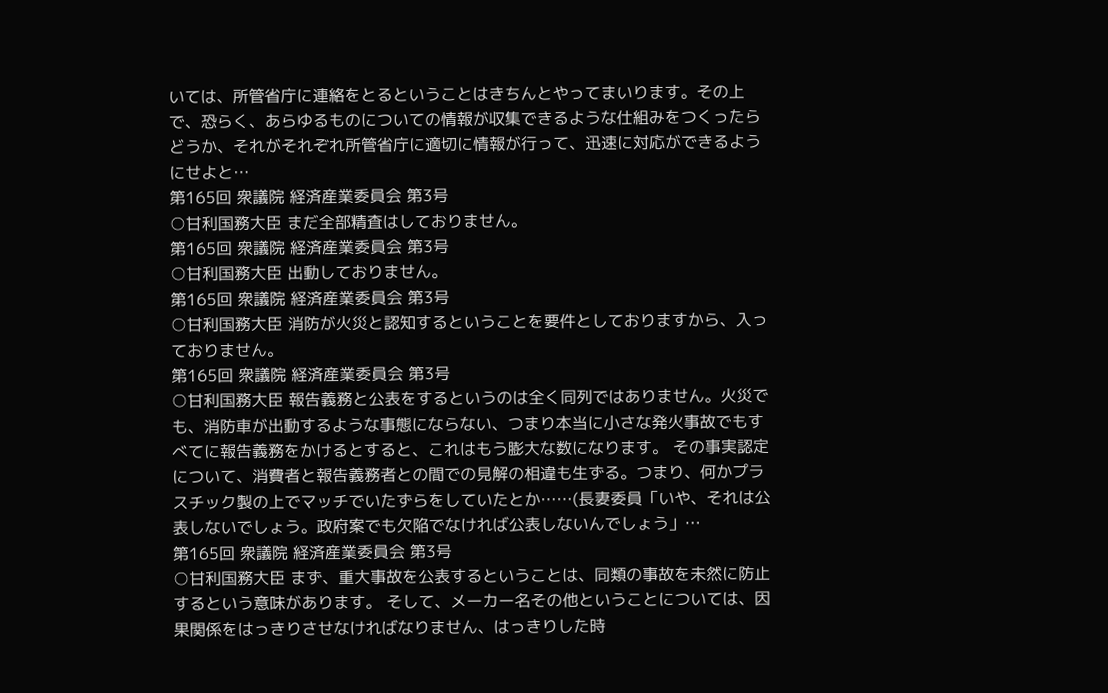いては、所管省庁に連絡をとるということはきちんとやってまいります。その上で、恐らく、あらゆるものについての情報が収集できるような仕組みをつくったらどうか、それがそれぞれ所管省庁に適切に情報が行って、迅速に対応ができるようにせよと…
第165回 衆議院 経済産業委員会 第3号
○甘利国務大臣 まだ全部精査はしておりません。
第165回 衆議院 経済産業委員会 第3号
○甘利国務大臣 出動しておりません。
第165回 衆議院 経済産業委員会 第3号
○甘利国務大臣 消防が火災と認知するということを要件としておりますから、入っておりません。
第165回 衆議院 経済産業委員会 第3号
○甘利国務大臣 報告義務と公表をするというのは全く同列ではありません。火災でも、消防車が出動するような事態にならない、つまり本当に小さな発火事故でもすべてに報告義務をかけるとすると、これはもう膨大な数になります。 その事実認定について、消費者と報告義務者との間での見解の相違も生ずる。つまり、何かプラスチック製の上でマッチでいたずらをしていたとか……(長妻委員「いや、それは公表しないでしょう。政府案でも欠陥でなければ公表しないんでしょう」…
第165回 衆議院 経済産業委員会 第3号
○甘利国務大臣 まず、重大事故を公表するということは、同類の事故を未然に防止するという意味があります。 そして、メーカー名その他ということについては、因果関係をはっきりさせなければなりません、はっきりした時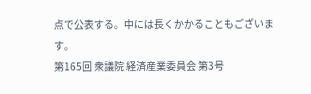点で公表する。中には長くかかることもございます。
第165回 衆議院 経済産業委員会 第3号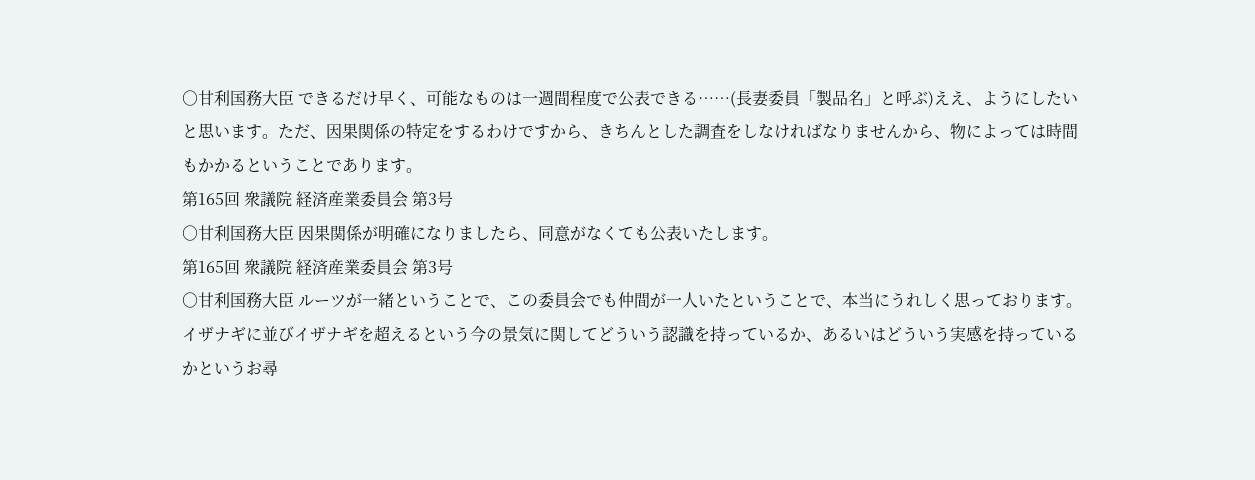○甘利国務大臣 できるだけ早く、可能なものは一週間程度で公表できる……(長妻委員「製品名」と呼ぶ)ええ、ようにしたいと思います。ただ、因果関係の特定をするわけですから、きちんとした調査をしなければなりませんから、物によっては時間もかかるということであります。
第165回 衆議院 経済産業委員会 第3号
○甘利国務大臣 因果関係が明確になりましたら、同意がなくても公表いたします。
第165回 衆議院 経済産業委員会 第3号
○甘利国務大臣 ルーツが一緒ということで、この委員会でも仲間が一人いたということで、本当にうれしく思っております。 イザナギに並びイザナギを超えるという今の景気に関してどういう認識を持っているか、あるいはどういう実感を持っているかというお尋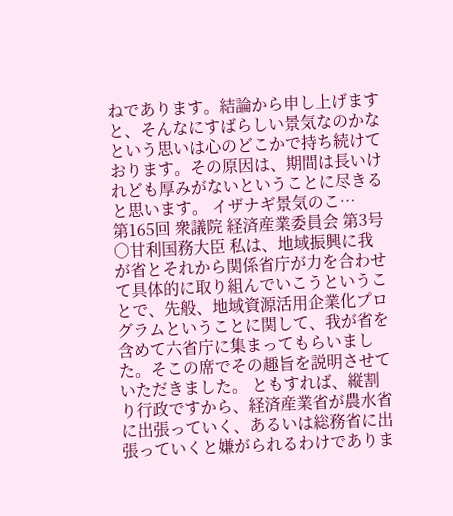ねであります。結論から申し上げますと、そんなにすばらしい景気なのかなという思いは心のどこかで持ち続けております。その原因は、期間は長いけれども厚みがないということに尽きると思います。 イザナギ景気のこ…
第165回 衆議院 経済産業委員会 第3号
○甘利国務大臣 私は、地域振興に我が省とそれから関係省庁が力を合わせて具体的に取り組んでいこうということで、先般、地域資源活用企業化プログラムということに関して、我が省を含めて六省庁に集まってもらいました。そこの席でその趣旨を説明させていただきました。 ともすれば、縦割り行政ですから、経済産業省が農水省に出張っていく、あるいは総務省に出張っていくと嫌がられるわけでありま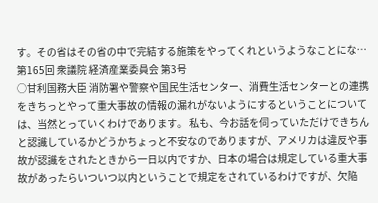す。その省はその省の中で完結する施策をやってくれというようなことにな…
第165回 衆議院 経済産業委員会 第3号
○甘利国務大臣 消防署や警察や国民生活センター、消費生活センターとの連携をきちっとやって重大事故の情報の漏れがないようにするということについては、当然とっていくわけであります。 私も、今お話を伺っていただけできちんと認識しているかどうかちょっと不安なのでありますが、アメリカは違反や事故が認識をされたときから一日以内ですか、日本の場合は規定している重大事故があったらいついつ以内ということで規定をされているわけですが、欠陥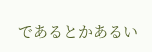であるとかあるい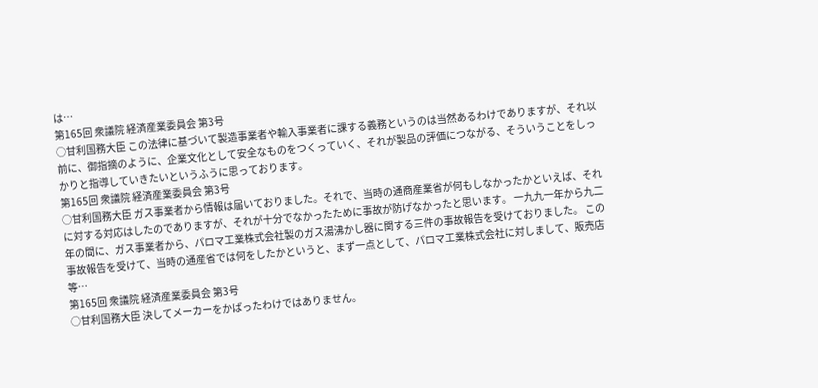は…
第165回 衆議院 経済産業委員会 第3号
○甘利国務大臣 この法律に基づいて製造事業者や輸入事業者に課する義務というのは当然あるわけでありますが、それ以前に、御指摘のように、企業文化として安全なものをつくっていく、それが製品の評価につながる、そういうことをしっかりと指導していきたいというふうに思っております。
第165回 衆議院 経済産業委員会 第3号
○甘利国務大臣 ガス事業者から情報は届いておりました。それで、当時の通商産業省が何もしなかったかといえば、それに対する対応はしたのでありますが、それが十分でなかったために事故が防げなかったと思います。 一九九一年から九二年の間に、ガス事業者から、パロマ工業株式会社製のガス湯沸かし器に関する三件の事故報告を受けておりました。 この事故報告を受けて、当時の通産省では何をしたかというと、まず一点として、パロマ工業株式会社に対しまして、販売店等…
第165回 衆議院 経済産業委員会 第3号
○甘利国務大臣 決してメーカーをかばったわけではありません。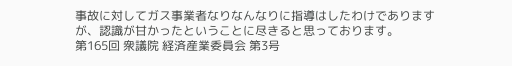事故に対してガス事業者なりなんなりに指導はしたわけでありますが、認識が甘かったということに尽きると思っております。
第165回 衆議院 経済産業委員会 第3号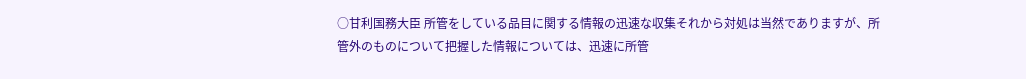○甘利国務大臣 所管をしている品目に関する情報の迅速な収集それから対処は当然でありますが、所管外のものについて把握した情報については、迅速に所管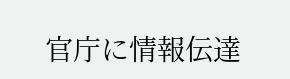官庁に情報伝達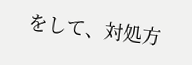をして、対処方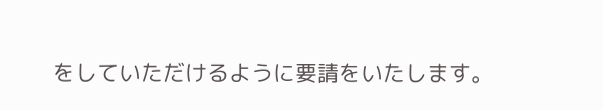をしていただけるように要請をいたします。